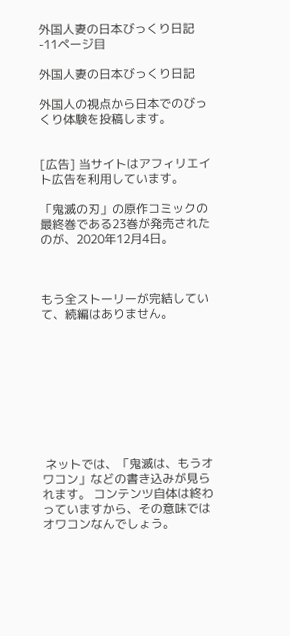外国人妻の日本びっくり日記 -11ページ目

外国人妻の日本びっくり日記

外国人の視点から日本でのびっくり体験を投稿します。


[広告] 当サイトはアフィリエイト広告を利用しています。

「鬼滅の刃」の原作コミックの最終巻である23巻が発売されたのが、2020年12月4日。



もう全ストーリーが完結していて、続編はありません。









 ネットでは、「鬼滅は、もうオワコン」などの書き込みが見られます。 コンテンツ自体は終わっていますから、その意味ではオワコンなんでしょう。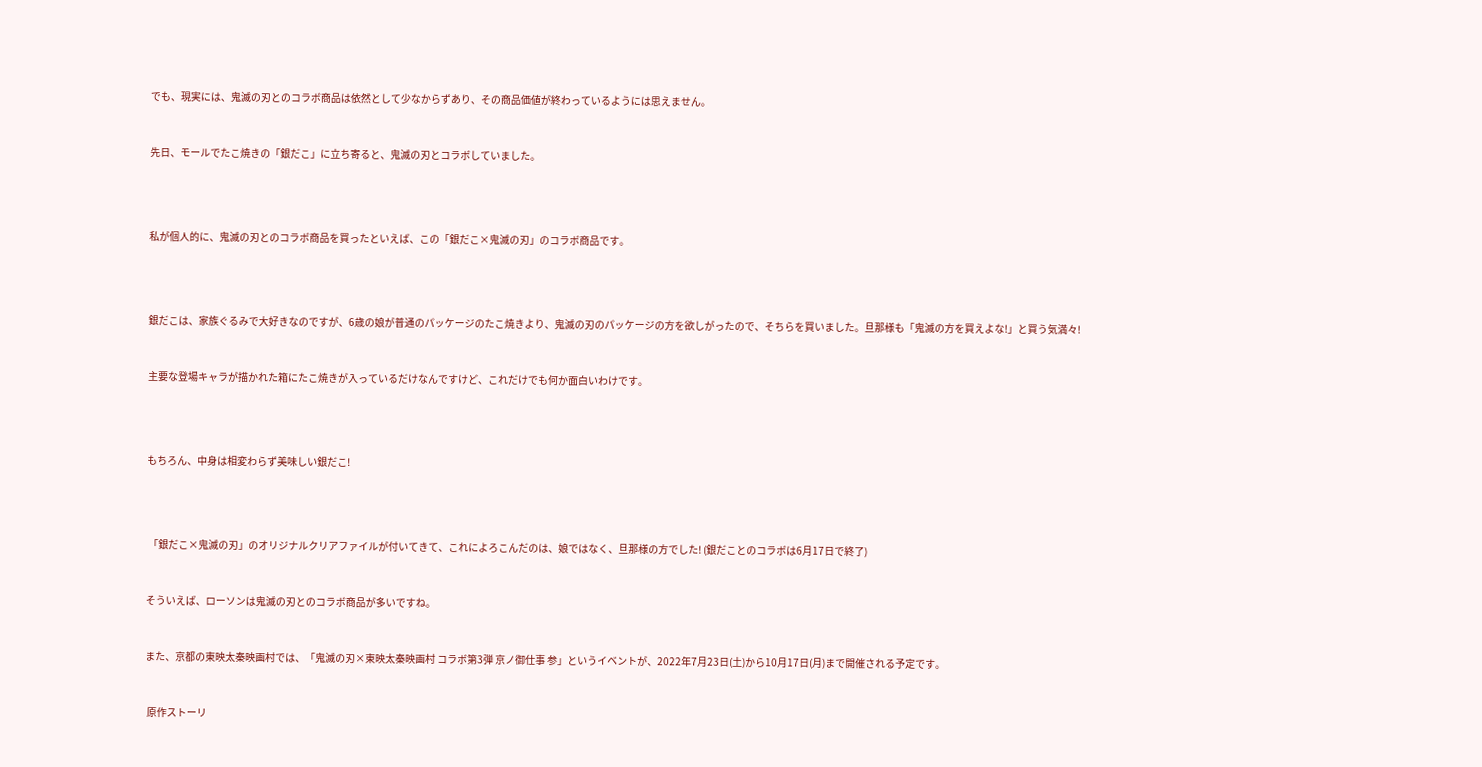でも、現実には、鬼滅の刃とのコラボ商品は依然として少なからずあり、その商品価値が終わっているようには思えません。



先日、モールでたこ焼きの「銀だこ」に立ち寄ると、鬼滅の刃とコラボしていました。





私が個人的に、鬼滅の刃とのコラボ商品を買ったといえば、この「銀だこ×鬼滅の刃」のコラボ商品です。





銀だこは、家族ぐるみで大好きなのですが、6歳の娘が普通のパッケージのたこ焼きより、鬼滅の刃のパッケージの方を欲しがったので、そちらを買いました。旦那様も「鬼滅の方を買えよな!」と買う気満々!



主要な登場キャラが描かれた箱にたこ焼きが入っているだけなんですけど、これだけでも何か面白いわけです。





もちろん、中身は相変わらず美味しい銀だこ!





 「銀だこ×鬼滅の刃」のオリジナルクリアファイルが付いてきて、これによろこんだのは、娘ではなく、旦那様の方でした! (銀だことのコラボは6月17日で終了)



そういえば、ローソンは鬼滅の刃とのコラボ商品が多いですね。



また、京都の東映太秦映画村では、「鬼滅の刃×東映太秦映画村 コラボ第3弾 京ノ御仕事 参」というイベントが、2022年7月23日(土)から10月17日(月)まで開催される予定です。



 原作ストーリ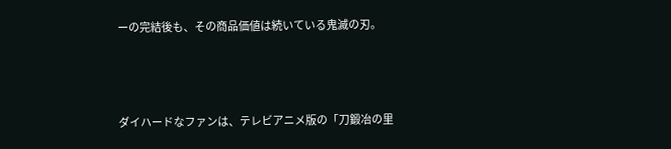ーの完結後も、その商品価値は続いている鬼滅の刃。



ダイハードなファンは、テレビアニメ版の「刀鍛冶の里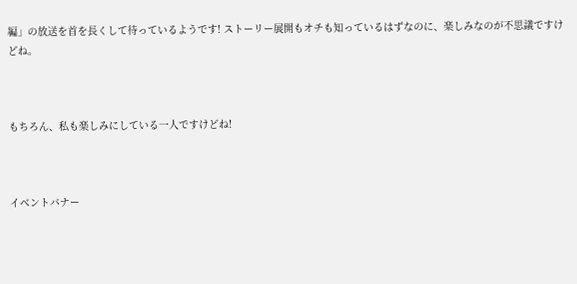編」の放送を首を長くして待っているようです! ストーリー展開もオチも知っているはずなのに、楽しみなのが不思議ですけどね。



もちろん、私も楽しみにしている一人ですけどね!



イベントバナー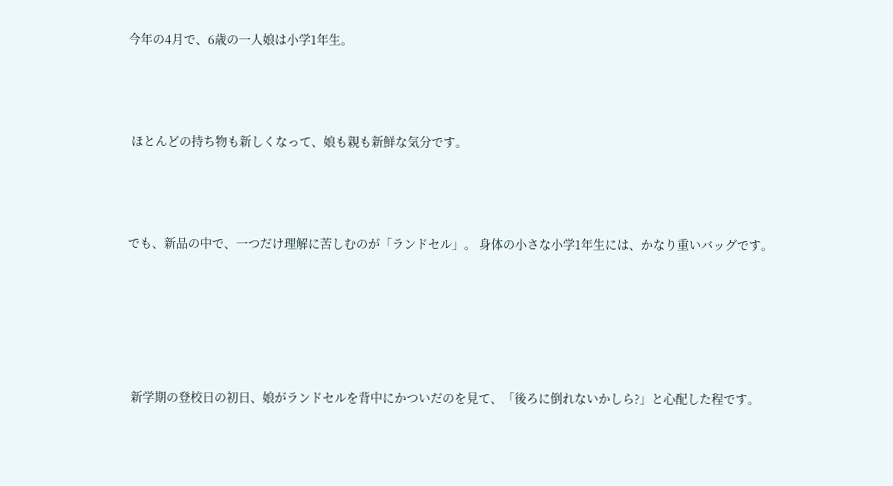今年の4月で、6歳の一人娘は小学1年生。



 ほとんどの持ち物も新しくなって、娘も親も新鮮な気分です。



でも、新品の中で、一つだけ理解に苦しむのが「ランドセル」。 身体の小さな小学1年生には、かなり重いバッグです。





 新学期の登校日の初日、娘がランドセルを背中にかついだのを見て、「後ろに倒れないかしら?」と心配した程です。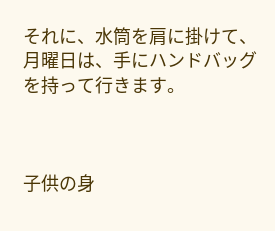それに、水筒を肩に掛けて、月曜日は、手にハンドバッグを持って行きます。



子供の身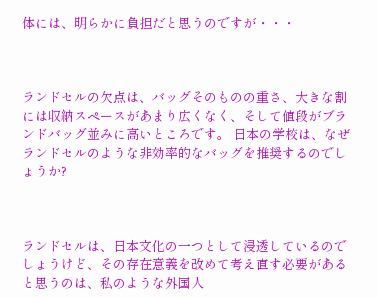体には、明らかに負担だと思うのですが・・・



ランドセルの欠点は、バッグそのものの重さ、大きな割には収納スペースがあまり広くなく、そして値段がブランドバッグ並みに高いところです。 日本の学校は、なぜランドセルのような非効率的なバッグを推奨するのでしょうか?



ランドセルは、日本文化の一つとして浸透しているのでしょうけど、その存在意義を改めて考え直す必要があると思うのは、私のような外国人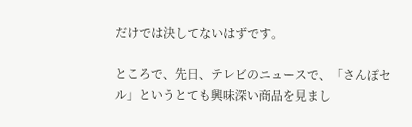だけでは決してないはずです。

ところで、先日、テレビのニュースで、「さんぽセル」というとても興味深い商品を見まし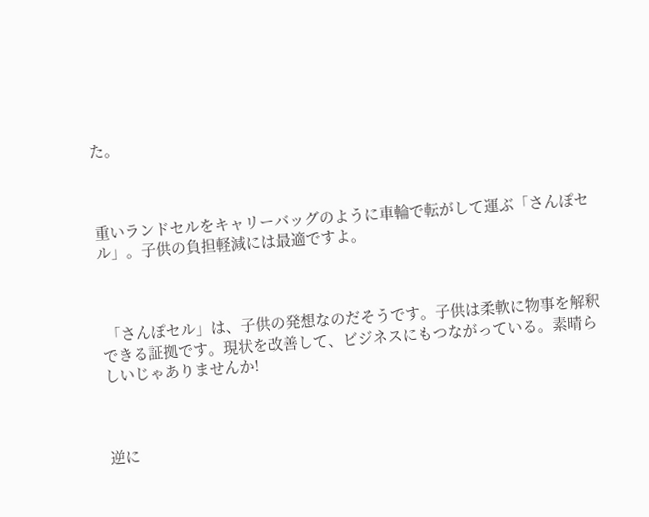た。



重いランドセルをキャリーバッグのように車輪で転がして運ぶ「さんぽセル」。子供の負担軽減には最適ですよ。



 「さんぽセル」は、子供の発想なのだそうです。子供は柔軟に物事を解釈できる証拠です。現状を改善して、ビジネスにもつながっている。素晴らしいじゃありませんか!



逆に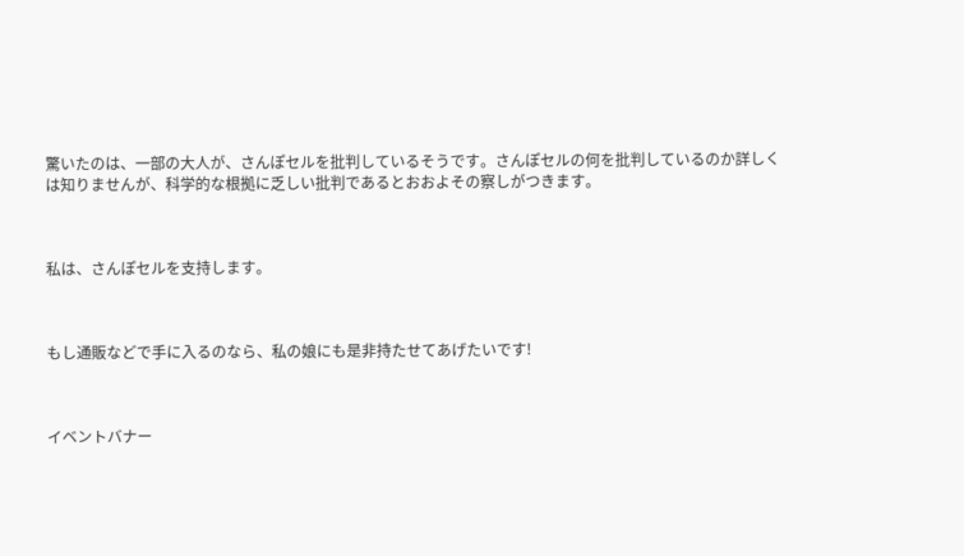驚いたのは、一部の大人が、さんぽセルを批判しているそうです。さんぽセルの何を批判しているのか詳しくは知りませんが、科学的な根拠に乏しい批判であるとおおよその察しがつきます。



私は、さんぽセルを支持します。



もし通販などで手に入るのなら、私の娘にも是非持たせてあげたいです!



イベントバナー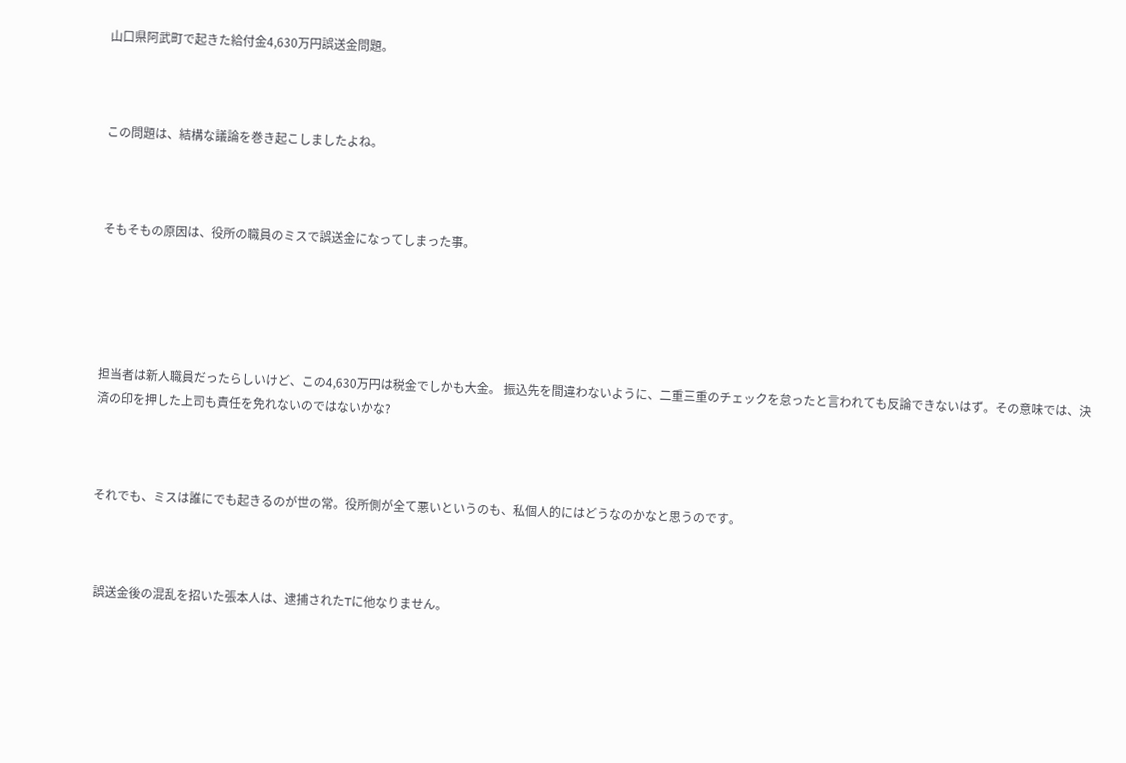山口県阿武町で起きた給付金4,630万円誤送金問題。



この問題は、結構な議論を巻き起こしましたよね。



そもそもの原因は、役所の職員のミスで誤送金になってしまった事。





担当者は新人職員だったらしいけど、この4,630万円は税金でしかも大金。 振込先を間違わないように、二重三重のチェックを怠ったと言われても反論できないはず。その意味では、決済の印を押した上司も責任を免れないのではないかな?



それでも、ミスは誰にでも起きるのが世の常。役所側が全て悪いというのも、私個人的にはどうなのかなと思うのです。



 誤送金後の混乱を招いた張本人は、逮捕されたTに他なりません。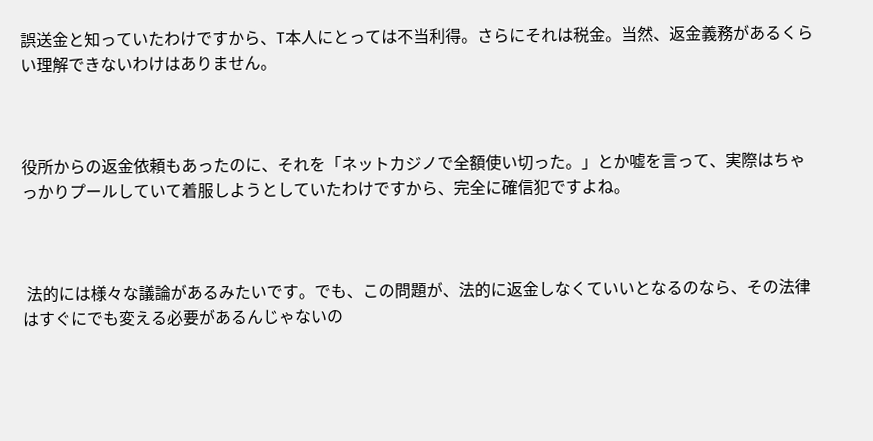誤送金と知っていたわけですから、T本人にとっては不当利得。さらにそれは税金。当然、返金義務があるくらい理解できないわけはありません。



役所からの返金依頼もあったのに、それを「ネットカジノで全額使い切った。」とか嘘を言って、実際はちゃっかりプールしていて着服しようとしていたわけですから、完全に確信犯ですよね。



 法的には様々な議論があるみたいです。でも、この問題が、法的に返金しなくていいとなるのなら、その法律はすぐにでも変える必要があるんじゃないの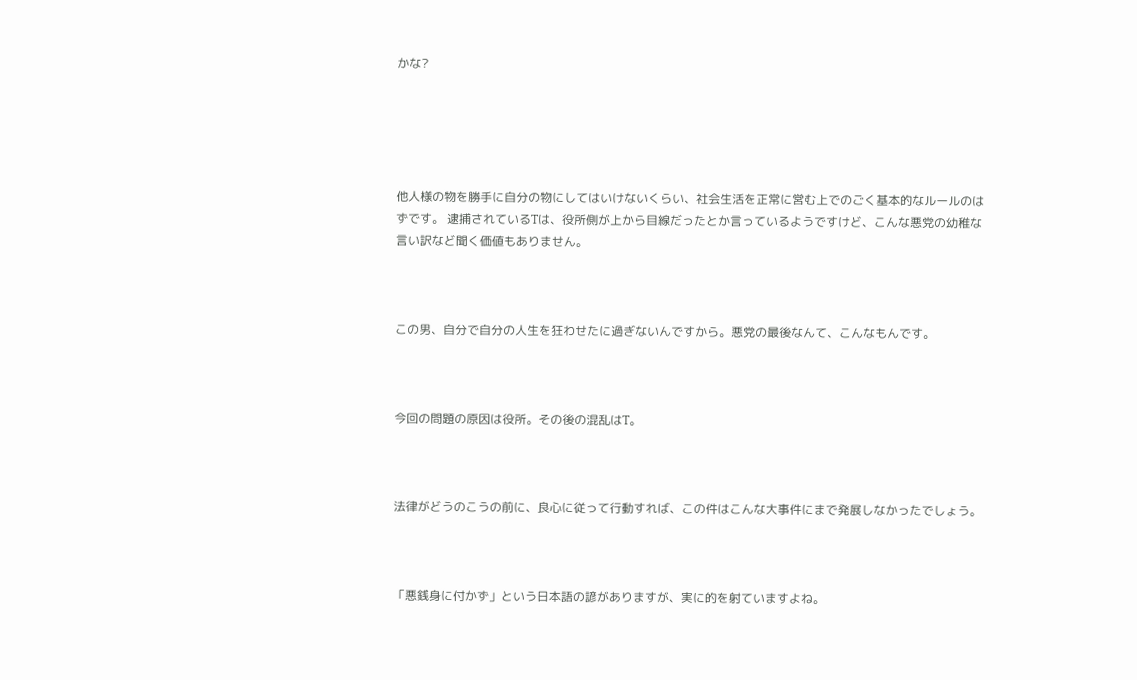かな?





他人様の物を勝手に自分の物にしてはいけないくらい、社会生活を正常に営む上でのごく基本的なルールのはずです。 逮捕されているTは、役所側が上から目線だったとか言っているようですけど、こんな悪党の幼稚な言い訳など聞く価値もありません。



この男、自分で自分の人生を狂わせたに過ぎないんですから。悪党の最後なんて、こんなもんです。



今回の問題の原因は役所。その後の混乱はT。



法律がどうのこうの前に、良心に従って行動すれば、この件はこんな大事件にまで発展しなかったでしょう。



「悪銭身に付かず」という日本語の諺がありますが、実に的を射ていますよね。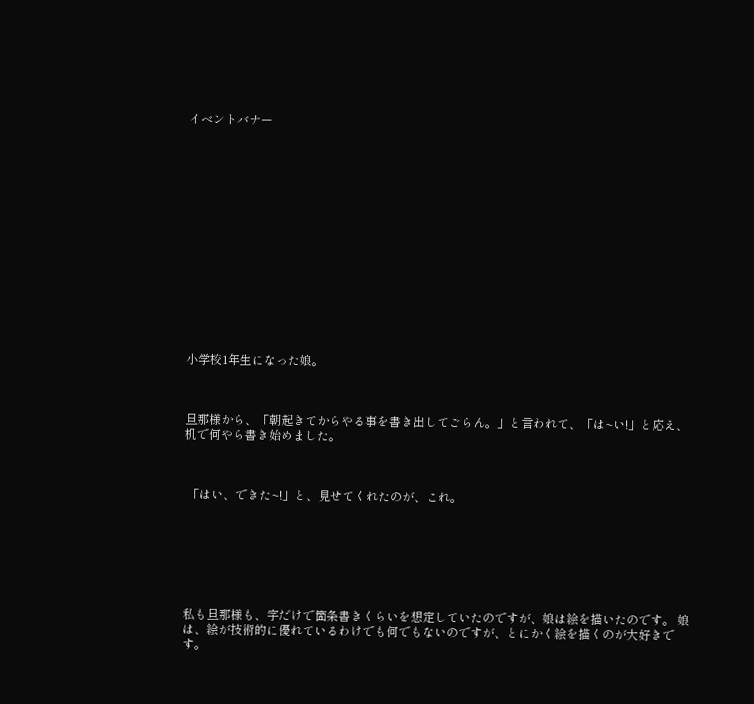イベントバナー















小学校1年生になった娘。



旦那様から、「朝起きてからやる事を書き出してごらん。」と言われて、「は~い!」と応え、机で何やら書き始めました。



 「はい、できた~!」と、見せてくれたのが、これ。







私も旦那様も、字だけで箇条書きくらいを想定していたのですが、娘は絵を描いたのです。 娘は、絵が技術的に優れているわけでも何でもないのですが、とにかく絵を描くのが大好きです。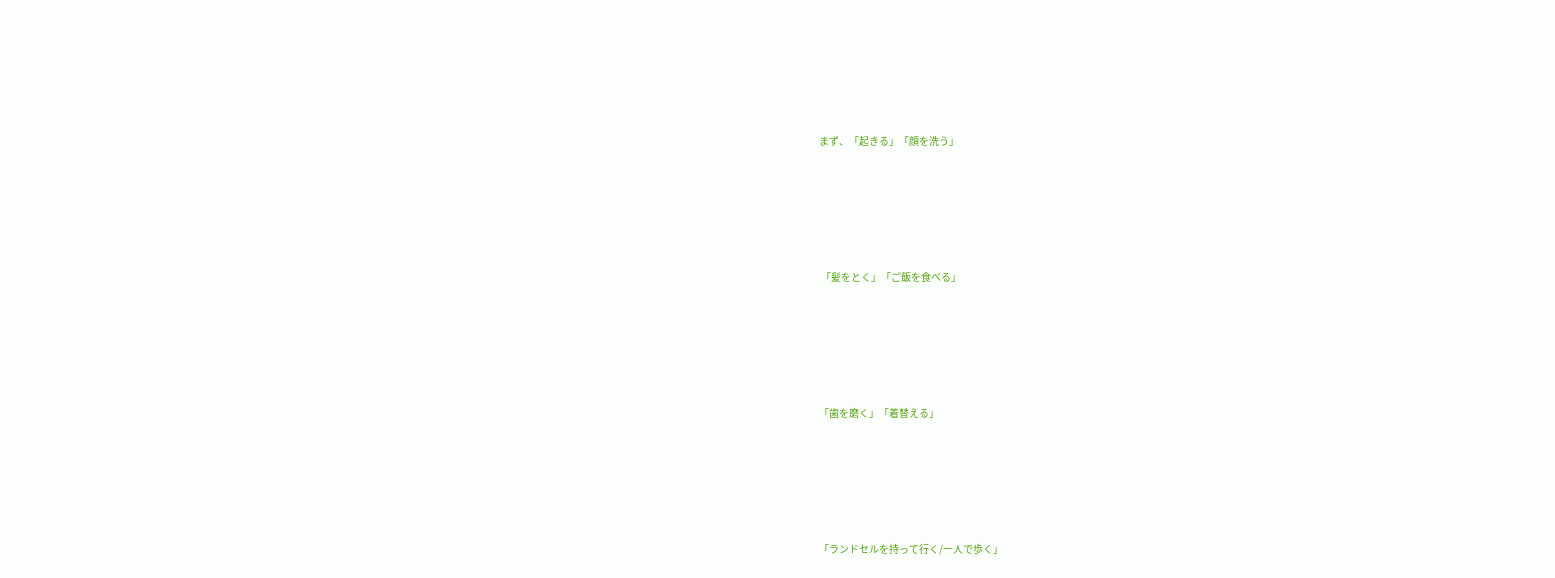まず、「起きる」「顔を洗う」







 「髪をとく」「ご飯を食べる」







「歯を磨く」「着替える」







「ランドセルを持って行く/一人で歩く」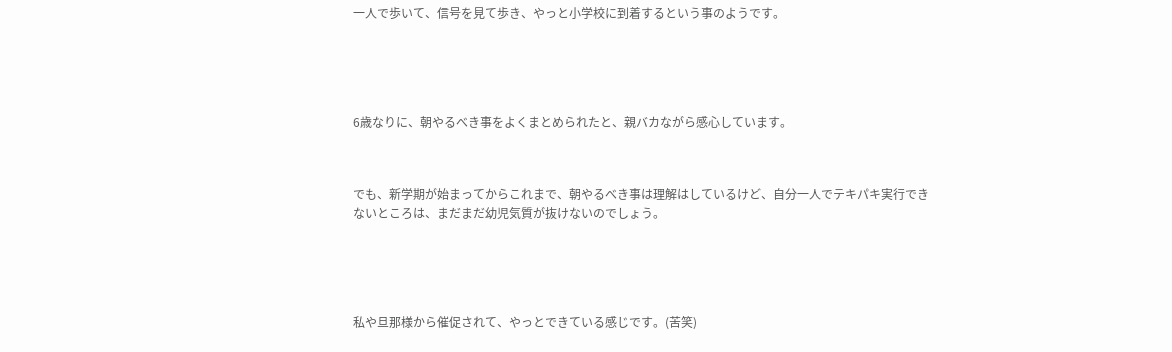一人で歩いて、信号を見て歩き、やっと小学校に到着するという事のようです。





6歳なりに、朝やるべき事をよくまとめられたと、親バカながら感心しています。



でも、新学期が始まってからこれまで、朝やるべき事は理解はしているけど、自分一人でテキパキ実行できないところは、まだまだ幼児気質が抜けないのでしょう。





私や旦那様から催促されて、やっとできている感じです。(苦笑)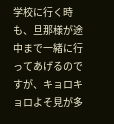学校に行く時も、旦那様が途中まで一緒に行ってあげるのですが、キョロキョロよそ見が多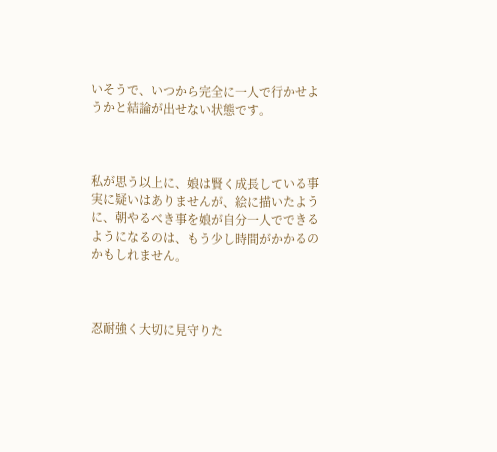いそうで、いつから完全に一人で行かせようかと結論が出せない状態です。



私が思う以上に、娘は賢く成長している事実に疑いはありませんが、絵に描いたように、朝やるべき事を娘が自分一人でできるようになるのは、もう少し時間がかかるのかもしれません。



忍耐強く大切に見守りた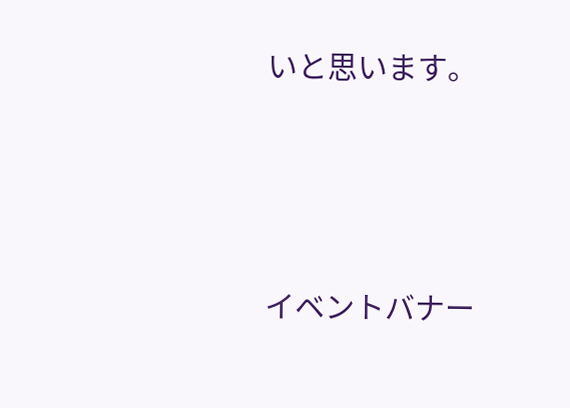いと思います。



イベントバナー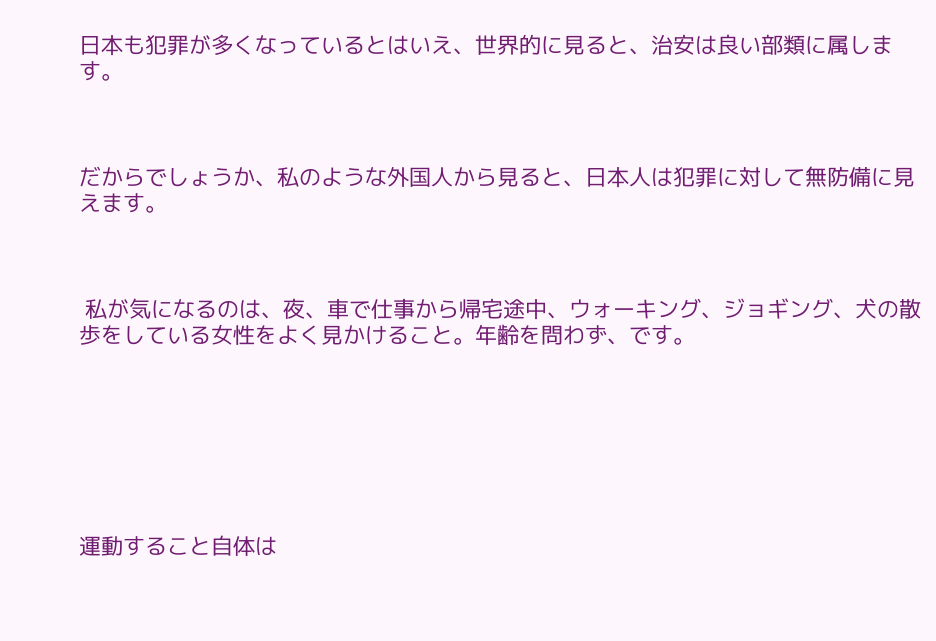日本も犯罪が多くなっているとはいえ、世界的に見ると、治安は良い部類に属します。



だからでしょうか、私のような外国人から見ると、日本人は犯罪に対して無防備に見えます。



 私が気になるのは、夜、車で仕事から帰宅途中、ウォーキング、ジョギング、犬の散歩をしている女性をよく見かけること。年齢を問わず、です。







運動すること自体は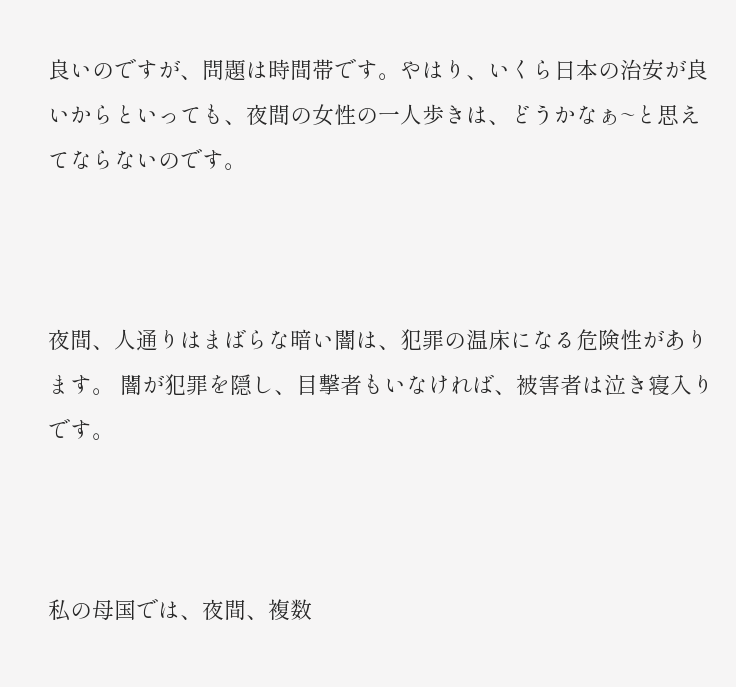良いのですが、問題は時間帯です。やはり、いくら日本の治安が良いからといっても、夜間の女性の一人歩きは、どうかなぁ~と思えてならないのです。



夜間、人通りはまばらな暗い闇は、犯罪の温床になる危険性があります。 闇が犯罪を隠し、目撃者もいなければ、被害者は泣き寝入りです。



私の母国では、夜間、複数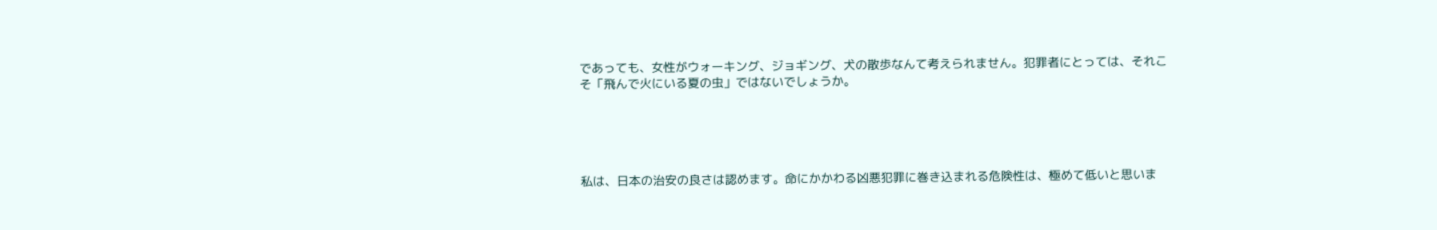であっても、女性がウォーキング、ジョギング、犬の散歩なんて考えられません。犯罪者にとっては、それこそ「飛んで火にいる夏の虫」ではないでしょうか。





私は、日本の治安の良さは認めます。命にかかわる凶悪犯罪に巻き込まれる危険性は、極めて低いと思いま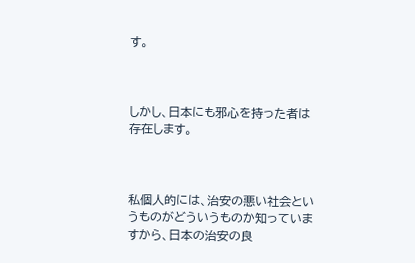す。



しかし、日本にも邪心を持った者は存在します。



私個人的には、治安の悪い社会というものがどういうものか知っていますから、日本の治安の良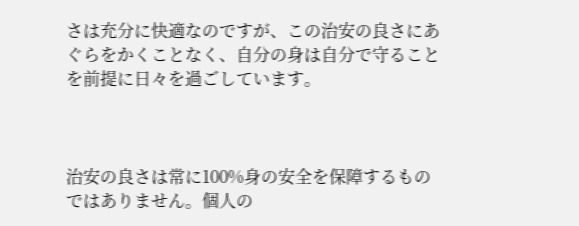さは充分に快適なのですが、この治安の良さにあぐらをかくことなく、自分の身は自分で守ることを前提に日々を過ごしています。



治安の良さは常に100%身の安全を保障するものではありません。個人の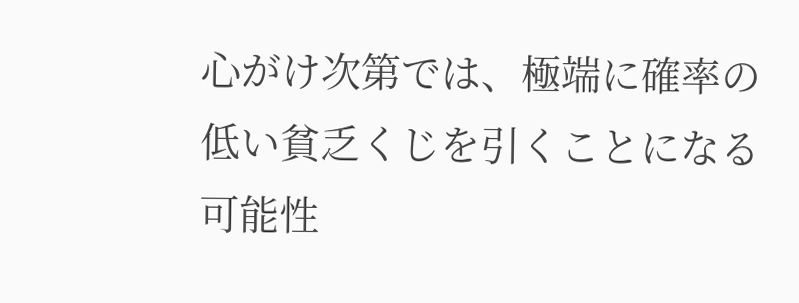心がけ次第では、極端に確率の低い貧乏くじを引くことになる可能性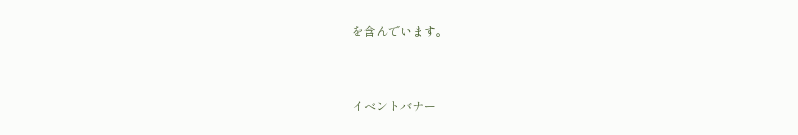を含んでいます。



イベントバナー